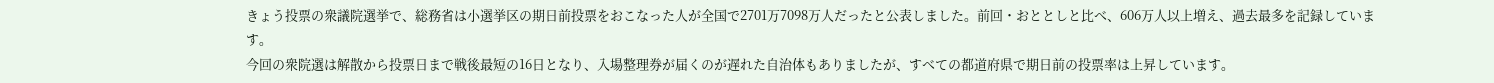きょう投票の衆議院選挙で、総務省は小選挙区の期日前投票をおこなった人が全国で2701万7098万人だったと公表しました。前回・おととしと比べ、606万人以上増え、過去最多を記録しています。
今回の衆院選は解散から投票日まで戦後最短の16日となり、入場整理券が届くのが遅れた自治体もありましたが、すべての都道府県で期日前の投票率は上昇しています。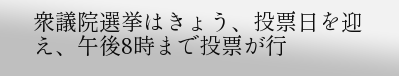衆議院選挙はきょう、投票日を迎え、午後8時まで投票が行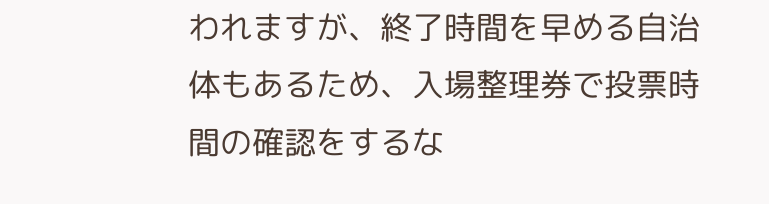われますが、終了時間を早める自治体もあるため、入場整理券で投票時間の確認をするな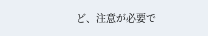ど、注意が必要で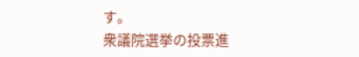す。
衆議院選挙の投票進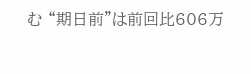む “期日前”は前回比606万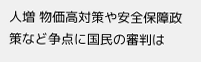人増 物価高対策や安全保障政策など争点に国民の審判は